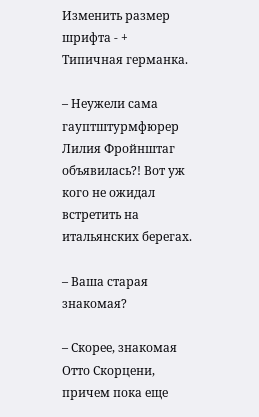Изменить размер шрифта - +
Типичная германка.

– Неужели сама гауптштурмфюрер Лилия Фройнштаг объявилась?! Вот уж кого не ожидал встретить на итальянских берегах.

– Ваша старая знакомая?

– Скорее, знакомая Отто Скорцени, причем пока еще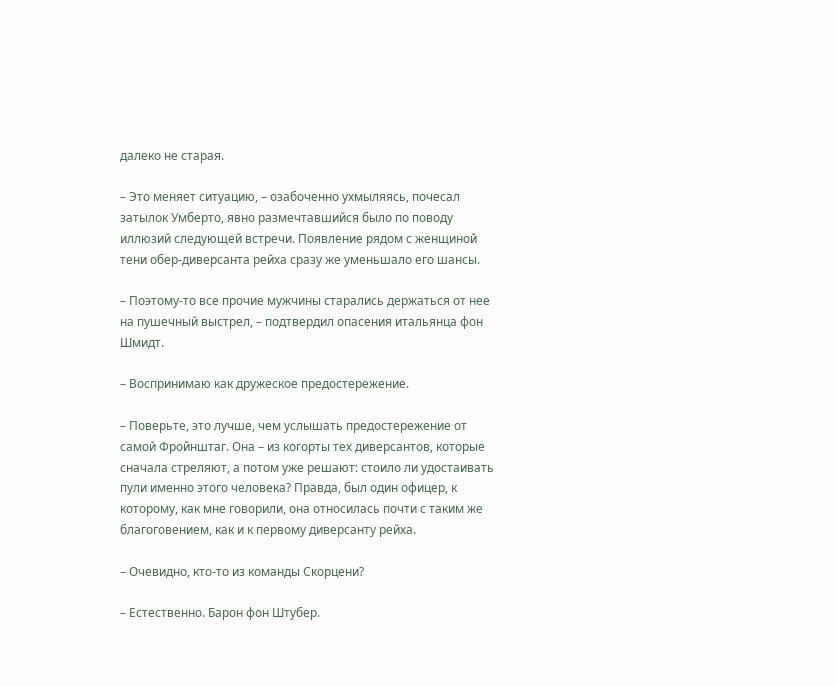далеко не старая.

– Это меняет ситуацию, – озабоченно ухмыляясь, почесал затылок Умберто, явно размечтавшийся было по поводу иллюзий следующей встречи. Появление рядом с женщиной тени обер-диверсанта рейха сразу же уменьшало его шансы.

– Поэтому-то все прочие мужчины старались держаться от нее на пушечный выстрел, – подтвердил опасения итальянца фон Шмидт.

– Воспринимаю как дружеское предостережение.

– Поверьте, это лучше, чем услышать предостережение от самой Фройнштаг. Она – из когорты тех диверсантов, которые сначала стреляют, а потом уже решают: стоило ли удостаивать пули именно этого человека? Правда, был один офицер, к которому, как мне говорили, она относилась почти с таким же благоговением, как и к первому диверсанту рейха.

– Очевидно, кто-то из команды Скорцени?

– Естественно. Барон фон Штубер.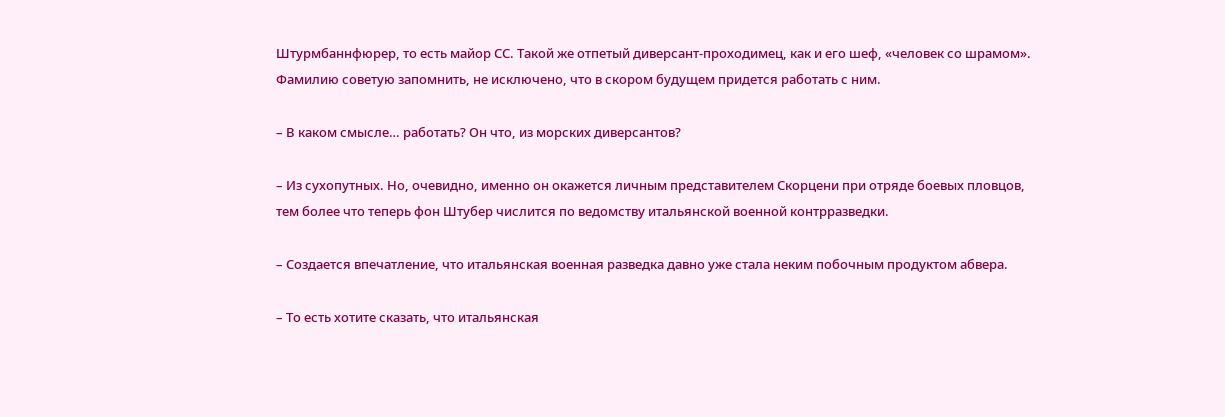Штурмбаннфюрер, то есть майор СС. Такой же отпетый диверсант-проходимец, как и его шеф, «человек со шрамом». Фамилию советую запомнить, не исключено, что в скором будущем придется работать с ним.

– В каком смысле… работать? Он что, из морских диверсантов?

– Из сухопутных. Но, очевидно, именно он окажется личным представителем Скорцени при отряде боевых пловцов, тем более что теперь фон Штубер числится по ведомству итальянской военной контрразведки.

– Создается впечатление, что итальянская военная разведка давно уже стала неким побочным продуктом абвера.

– То есть хотите сказать, что итальянская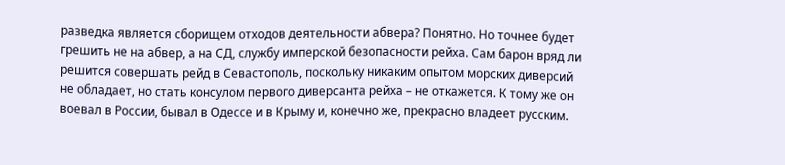разведка является сборищем отходов деятельности абвера? Понятно. Но точнее будет грешить не на абвер, а на СД, службу имперской безопасности рейха. Сам барон вряд ли решится совершать рейд в Севастополь, поскольку никаким опытом морских диверсий не обладает, но стать консулом первого диверсанта рейха – не откажется. К тому же он воевал в России, бывал в Одессе и в Крыму и, конечно же, прекрасно владеет русским.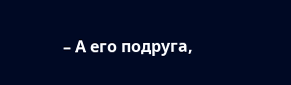– А его подруга,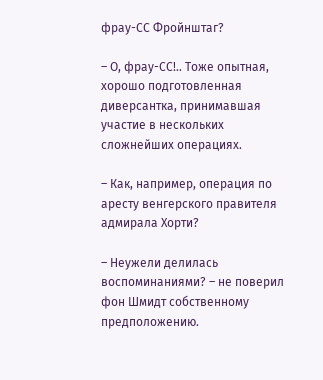фрау-СС Фройнштаг?

– О, фрау-СС!.. Тоже опытная, хорошо подготовленная диверсантка, принимавшая участие в нескольких сложнейших операциях.

– Как, например, операция по аресту венгерского правителя адмирала Хорти?

– Неужели делилась воспоминаниями? – не поверил фон Шмидт собственному предположению.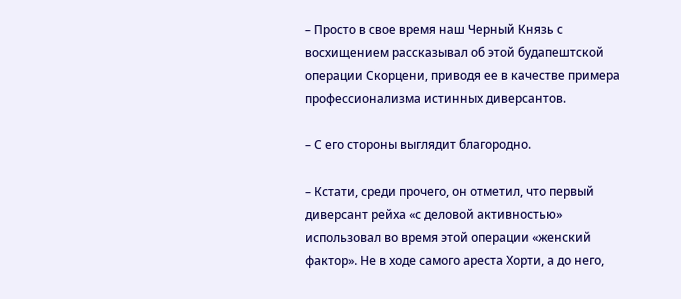– Просто в свое время наш Черный Князь с восхищением рассказывал об этой будапештской операции Скорцени, приводя ее в качестве примера профессионализма истинных диверсантов.

– С его стороны выглядит благородно.

– Кстати, среди прочего, он отметил, что первый диверсант рейха «с деловой активностью» использовал во время этой операции «женский фактор». Не в ходе самого ареста Хорти, а до него,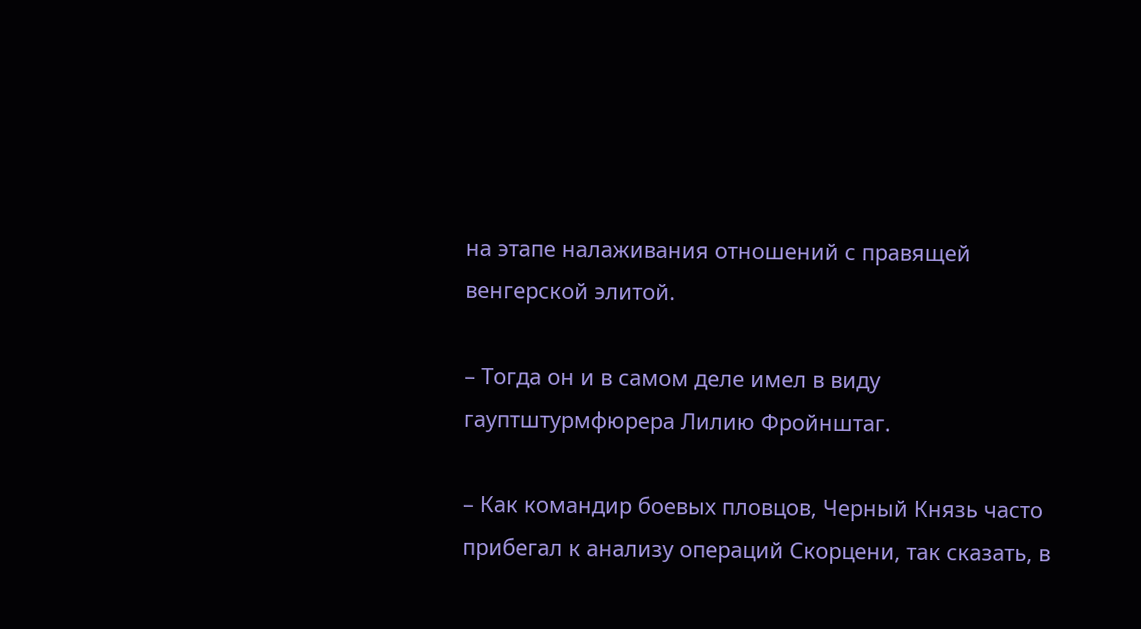на этапе налаживания отношений с правящей венгерской элитой.

– Тогда он и в самом деле имел в виду гауптштурмфюрера Лилию Фройнштаг.

– Как командир боевых пловцов, Черный Князь часто прибегал к анализу операций Скорцени, так сказать, в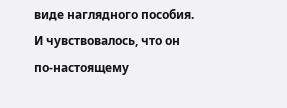виде наглядного пособия. И чувствовалось, что он по-настоящему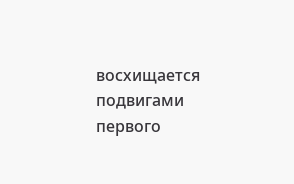восхищается подвигами первого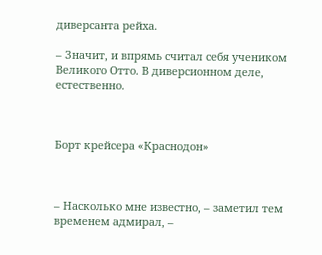диверсанта рейха.

– Значит, и впрямь считал себя учеником Великого Отто. В диверсионном деле, естественно.



Борт крейсера «Краснодон»



– Насколько мне известно, – заметил тем временем адмирал, –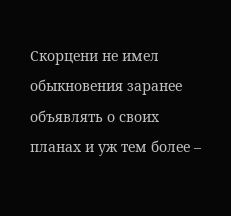Скорцени не имел обыкновения заранее объявлять о своих планах и уж тем более –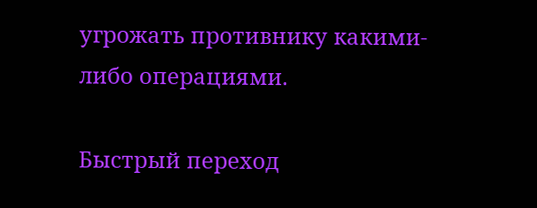угрожать противнику какими-либо операциями.

Быстрый переход